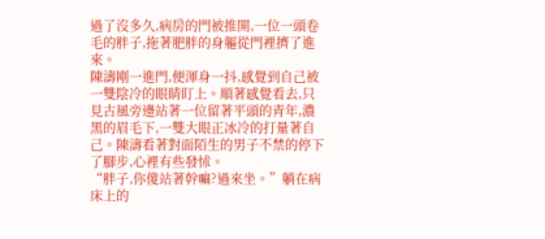過了沒多久,病房的門被推開,一位一頭卷毛的胖子,拖著肥胖的身軀從門裡擠了進來。
陳濤剛一進門,便渾身一抖,感覺到自己被一雙陰冷的眼睛盯上。順著感覺看去,只見古風旁邊站著一位留著平頭的青年,濃黑的眉毛下,一雙大眼正冰冷的打量著自己。陳濤看著對面陌生的男子不禁的停下了腳步,心裡有些發怵。
“胖子,你傻站著幹嘛?過來坐。”躺在病床上的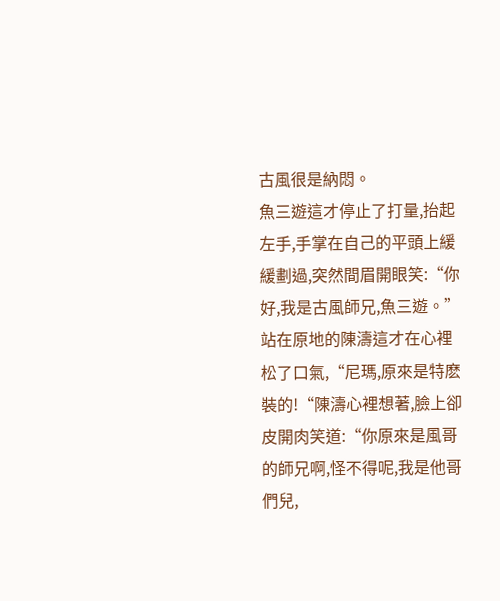古風很是納悶。
魚三遊這才停止了打量,抬起左手,手掌在自己的平頭上緩緩劃過,突然間眉開眼笑:“你好,我是古風師兄,魚三遊。”
站在原地的陳濤這才在心裡松了口氣,“尼瑪,原來是特麽裝的!“陳濤心裡想著,臉上卻皮開肉笑道:“你原來是風哥的師兄啊,怪不得呢,我是他哥們兒,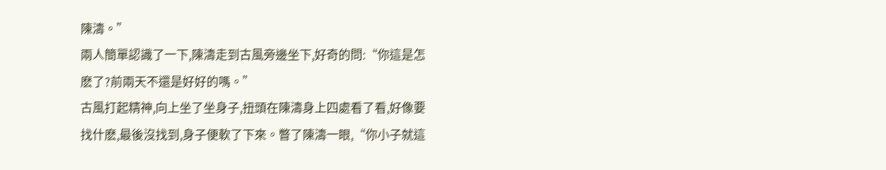陳濤。”
兩人簡單認識了一下,陳濤走到古風旁邊坐下,好奇的問:“你這是怎麽了?前兩天不還是好好的嗎。”
古風打起精神,向上坐了坐身子,扭頭在陳濤身上四處看了看,好像要找什麽,最後沒找到,身子便軟了下來。瞥了陳濤一眼,“你小子就這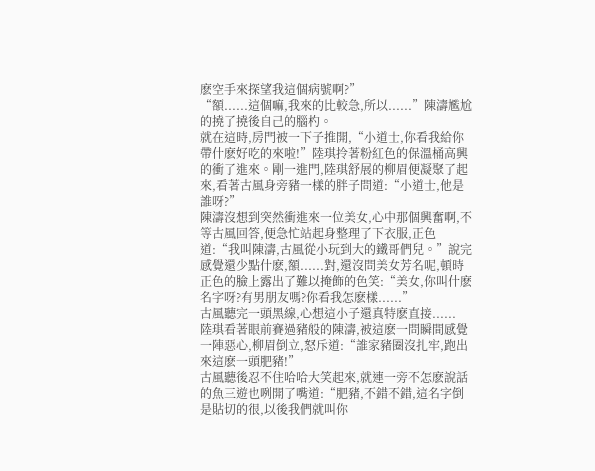麽空手來探望我這個病號啊?”
“額......這個嘛,我來的比較急,所以......”陳濤尷尬的撓了撓後自己的腦杓。
就在這時,房門被一下子推開,“小道士,你看我給你帶什麽好吃的來啦!”陸琪拎著粉紅色的保溫桶高興的衝了進來。剛一進門,陸琪舒展的柳眉便凝聚了起來,看著古風身旁豬一樣的胖子問道:“小道士,他是誰呀?”
陳濤沒想到突然衝進來一位美女,心中那個興奮啊,不等古風回答,便急忙站起身整理了下衣服,正色道:“我叫陳濤,古風從小玩到大的鐵哥們兒。”說完感覺還少點什麽,額......對,還沒問美女芳名呢,頓時正色的臉上露出了難以掩飾的色笑:“美女,你叫什麽名字呀?有男朋友嗎?你看我怎麽樣......”
古風聽完一頭黑線,心想這小子還真特麽直接......
陸琪看著眼前賽過豬般的陳濤,被這麽一問瞬間感覺一陣惡心,柳眉倒立,怒斥道:“誰家豬圈沒扎牢,跑出來這麽一頭肥豬!”
古風聽後忍不住哈哈大笑起來,就連一旁不怎麽說話的魚三遊也咧開了嘴道:“肥豬,不錯不錯,這名字倒是貼切的很,以後我們就叫你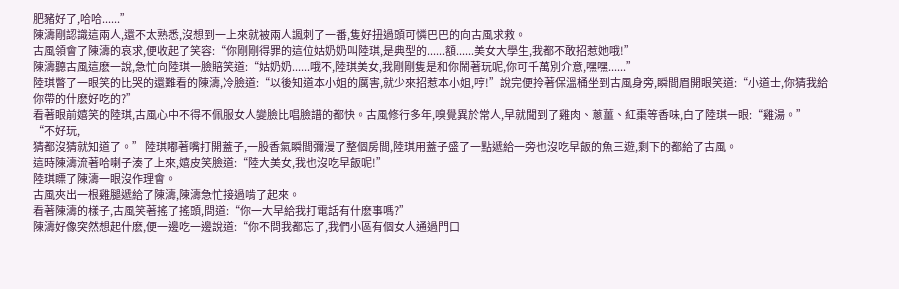肥豬好了,哈哈......”
陳濤剛認識這兩人,還不太熟悉,沒想到一上來就被兩人諷刺了一番,隻好扭過頭可憐巴巴的向古風求救。
古風領會了陳濤的哀求,便收起了笑容:“你剛剛得罪的這位姑奶奶叫陸琪,是典型的......額......美女大學生,我都不敢招惹她哦!”
陳濤聽古風這麽一說,急忙向陸琪一臉賠笑道:“姑奶奶......哦不,陸琪美女,我剛剛隻是和你鬧著玩呢,你可千萬別介意,嘿嘿......”
陸琪瞥了一眼笑的比哭的還難看的陳濤,冷臉道:“以後知道本小姐的厲害,就少來招惹本小姐,哼!”說完便拎著保溫桶坐到古風身旁,瞬間眉開眼笑道:“小道士,你猜我給你帶的什麽好吃的?”
看著眼前嬉笑的陸琪,古風心中不得不佩服女人變臉比唱臉譜的都快。古風修行多年,嗅覺異於常人,早就聞到了雞肉、蔥薑、紅棗等香味,白了陸琪一眼:“雞湯。”
“不好玩,
猜都沒猜就知道了。” 陸琪嘟著嘴打開蓋子,一股香氣瞬間彌漫了整個房間,陸琪用蓋子盛了一點遞給一旁也沒吃早飯的魚三遊,剩下的都給了古風。
這時陳濤流著哈喇子湊了上來,嬉皮笑臉道:“陸大美女,我也沒吃早飯呢!”
陸琪瞟了陳濤一眼沒作理會。
古風夾出一根雞腿遞給了陳濤,陳濤急忙接過啃了起來。
看著陳濤的樣子,古風笑著搖了搖頭,問道:“你一大早給我打電話有什麽事嗎?”
陳濤好像突然想起什麽,便一邊吃一邊說道:“你不問我都忘了,我們小區有個女人通過門口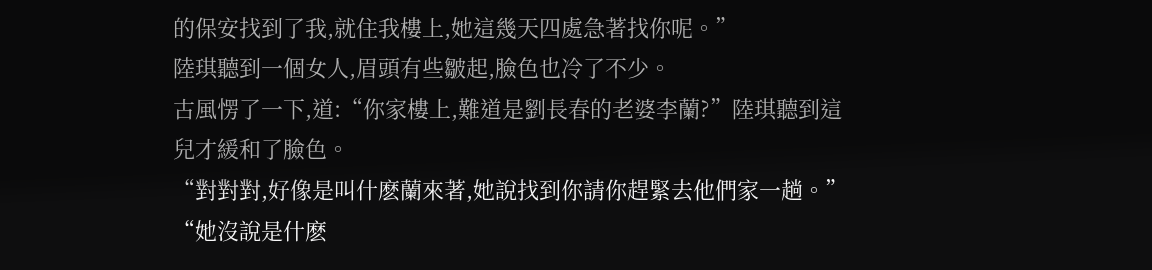的保安找到了我,就住我樓上,她這幾天四處急著找你呢。”
陸琪聽到一個女人,眉頭有些皺起,臉色也冷了不少。
古風愣了一下,道:“你家樓上,難道是劉長春的老婆李蘭?”陸琪聽到這兒才緩和了臉色。
“對對對,好像是叫什麽蘭來著,她說找到你請你趕緊去他們家一趟。”
“她沒說是什麽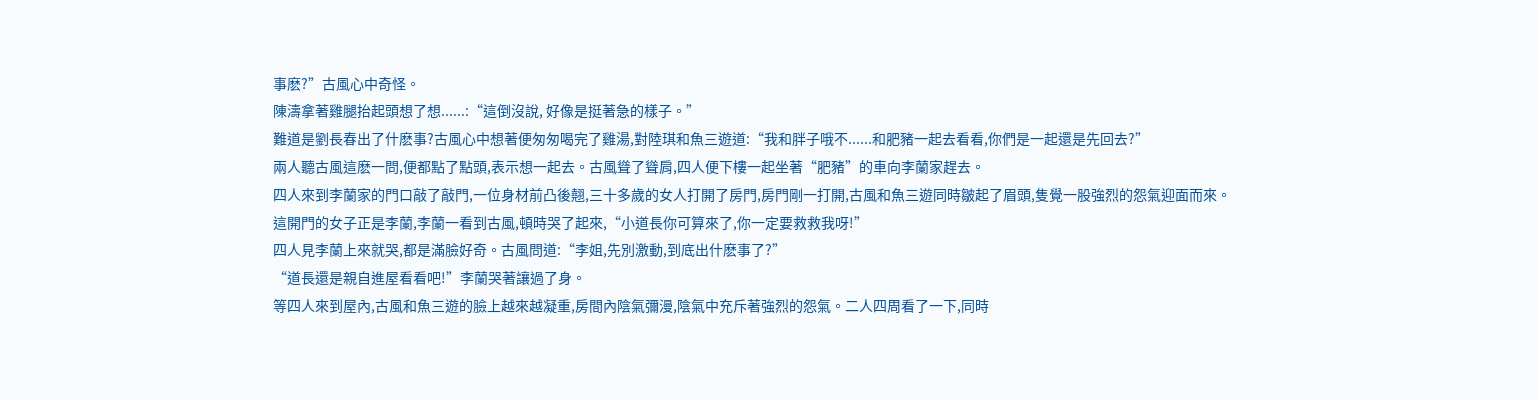事麽?”古風心中奇怪。
陳濤拿著雞腿抬起頭想了想......:“這倒沒說, 好像是挺著急的樣子。”
難道是劉長春出了什麽事?古風心中想著便匆匆喝完了雞湯,對陸琪和魚三遊道:“我和胖子哦不......和肥豬一起去看看,你們是一起還是先回去?”
兩人聽古風這麽一問,便都點了點頭,表示想一起去。古風聳了聳肩,四人便下樓一起坐著“肥豬”的車向李蘭家趕去。
四人來到李蘭家的門口敲了敲門,一位身材前凸後翹,三十多歲的女人打開了房門,房門剛一打開,古風和魚三遊同時皺起了眉頭,隻覺一股強烈的怨氣迎面而來。
這開門的女子正是李蘭,李蘭一看到古風,頓時哭了起來,“小道長你可算來了,你一定要救救我呀!”
四人見李蘭上來就哭,都是滿臉好奇。古風問道:“李姐,先別激動,到底出什麽事了?”
“道長還是親自進屋看看吧!”李蘭哭著讓過了身。
等四人來到屋內,古風和魚三遊的臉上越來越凝重,房間內陰氣彌漫,陰氣中充斥著強烈的怨氣。二人四周看了一下,同時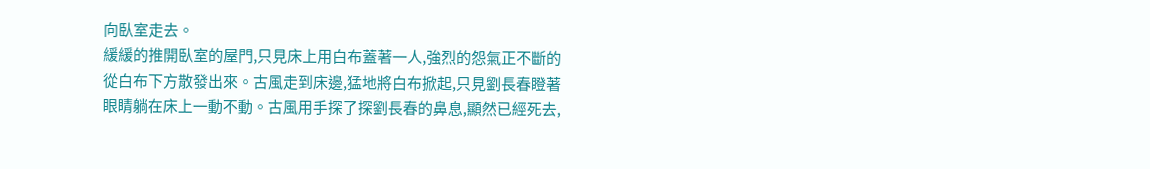向臥室走去。
緩緩的推開臥室的屋門,只見床上用白布蓋著一人,強烈的怨氣正不斷的從白布下方散發出來。古風走到床邊,猛地將白布掀起,只見劉長春瞪著眼睛躺在床上一動不動。古風用手探了探劉長春的鼻息,顯然已經死去,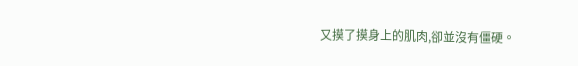又摸了摸身上的肌肉,卻並沒有僵硬。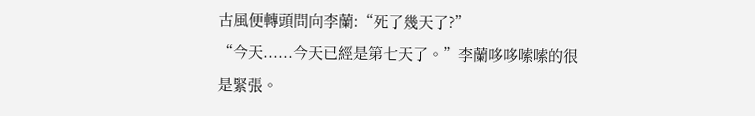古風便轉頭問向李蘭:“死了幾天了?”
“今天......今天已經是第七天了。”李蘭哆哆嗦嗦的很是緊張。